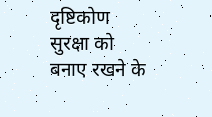दृष्टिकोण सुरक्षा को बनाए रखने के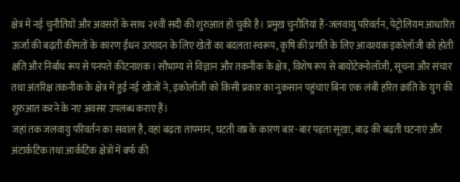क्षेत्र में नई चुनौतियों और अवसरों के साथ २१वीं सदी की शुरुआत हो चुकी है। प्रमुख चुनौतियां हैं-जलवायु परिवर्तन, पेट्रोलियम आधारित ऊर्जा की बढ़ती कीमतों के कारण ईंधन उत्पादन के लिए खेतों का बदलता स्वरूप, कृषि की प्रगति के लिए आवश्यक इकोलॉजी को होती क्षति और निर्बाध रूप से पनपते कीटनाशक। सौभाग्य से विज्ञान और तकनीक के क्षेत्र, विशेष रूप से बायोटेक्नोलॉजी, सूचना और संचार तथा अंतरिक्ष तकनीक के क्षेत्र में हुई नई खोजों ने, इकोलॉजी को किसी प्रकार का नुकसान पहुंचाए बिना एक लंबी हरित क्रांति के युग की शुरुआत करने के नए अवसर उपलब्ध कराए हैं।
जहां तक जलवायु परिवर्तन का सवाल है, वहां बढ़ता तापमान, घटती वष्र के कारण बार-बार पड़ता सूखा, बाढ़ की बढ़ती घटनाएं और अंटार्कटिक तथा आर्कटिक क्षेत्रों में बर्फ की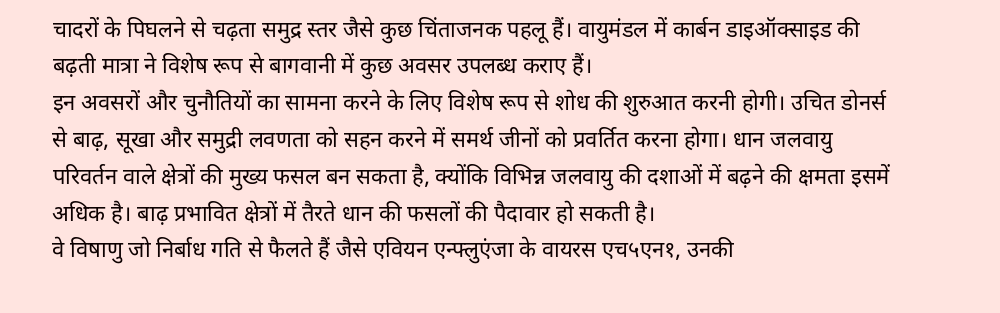चादरों के पिघलने से चढ़ता समुद्र स्तर जैसे कुछ चिंताजनक पहलू हैं। वायुमंडल में कार्बन डाइऑक्साइड की बढ़ती मात्रा ने विशेष रूप से बागवानी में कुछ अवसर उपलब्ध कराए हैं।
इन अवसरों और चुनौतियों का सामना करने के लिए विशेष रूप से शोध की शुरुआत करनी होगी। उचित डोनर्स से बाढ़, सूखा और समुद्री लवणता को सहन करने में समर्थ जीनों को प्रवर्तित करना होगा। धान जलवायु परिवर्तन वाले क्षेत्रों की मुख्य फसल बन सकता है, क्योंकि विभिन्न जलवायु की दशाओं में बढ़ने की क्षमता इसमें अधिक है। बाढ़ प्रभावित क्षेत्रों में तैरते धान की फसलों की पैदावार हो सकती है।
वे विषाणु जो निर्बाध गति से फैलते हैं जैसे एवियन एन्फ्लुएंजा के वायरस एच५एन१, उनकी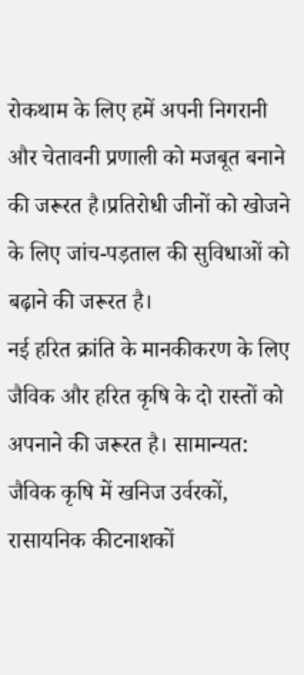रोकथाम के लिए हमें अपनी निगरानी और चेतावनी प्रणाली को मजबूत बनाने की जरूरत है।प्रतिरोधी जीनों को खोजने के लिए जांच-पड़ताल की सुविधाओं को बढ़ाने की जरूरत है।
नई हरित क्रांति के मानकीकरण के लिए जैविक और हरित कृषि के दो रास्तों को अपनाने की जरूरत है। सामान्यत: जैविक कृषि में खनिज उर्वरकों, रासायनिक कीटनाशकों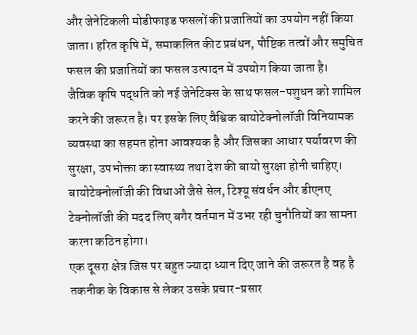और जेनेटिकली मोडीफाइड फसलों की प्रजातियों का उपयोग नहीं किया जाता। हरित कृषि में, समाकलित कीट प्रबंधन, पौष्टिक तत्वों और समुचित फसल की प्रजातियों का फसल उत्पादन में उपयोग किया जाता है।
जैविक कृषि पद्धति को नई जेनेटिक्स के साथ फसल-पशुधन को शामिल करने की जरूरत है। पर इसके लिए वैश्विक बायोटेक्नोलॉजी विनियामक व्यवस्था का सहमत होना आवश्यक है और जिसका आधार पर्यावरण की सुरक्षा, उपभोक्ता का स्वास्थ्य तथा देश की बायो सुरक्षा होनी चाहिए। बायोटेक्नोलॉजी की विधाओं जैसे सेल, टिश्यू संवर्धन और डीएनए टेक्नोलॉजी की मदद लिए बगैर वर्तमान में उभर रही चुनौतियों का सामना करना कठिन होगा।
एक दूसरा क्षेत्र जिस पर बहुत ज्यादा ध्यान दिए जाने की जरूरत है वह है तकनीक के विकास से लेकर उसके प्रचार-प्रसार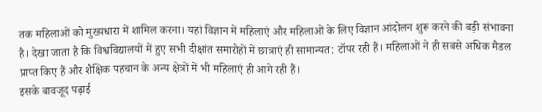तक महिलाओं को मुख्यधारा में शामिल करना। यहां विज्ञान में महिलाएं और महिलाओं के लिए विज्ञान आंदोलन शुरू करने की बड़ी संभावना है। देखा जाता है कि विश्वविद्यालयों में हुए सभी दीक्षांत समारोहों में छात्राएं ही सामान्यत: टॉपर रही हैं। महिलाओं ने ही सबसे अधिक मैडल प्राप्त किए हैं और शैक्षिक पहचान के अन्य क्षेत्रों में भी महिलाएं ही आगे रही हैं।
इसके बावजूद पढ़ाई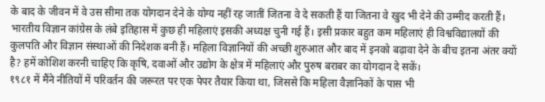के बाद के जीवन में वे उस सीमा तक योगदान देने के योग्य नहीं रह जातीं जितना वे दे सकती हैं या जितना वे खुद भी देने की उम्मीद करती हैं। भारतीय विज्ञान कांग्रेस के लंबे इतिहास में कुछ ही महिलाएं इसकी अध्यक्ष चुनी गई हैं। इसी प्रकार बहुत कम महिलाएं ही विश्वविद्यालयों की कुलपति और विज्ञान संस्थाओं की निदेशक बनी हैं। महिला विज्ञानियों की अच्छी शुरुआत और बाद में इनको बढ़ावा देने के बीच इतना अंतर क्यों है? हमें कोशिश करनी चाहिए कि कृषि, दवाओं और उद्योग के क्षेत्र में महिलाएं और पुरुष बराबर का योगदान दे सकें।
१९८१ में मैंने नीतियों में परिवर्तन की जरूरत पर एक पेपर तैयार किया था, जिससे कि महिला वैज्ञानिकों के पास भी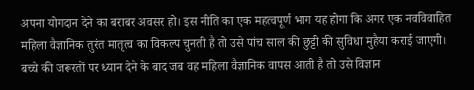अपना योगदान देने का बराबर अवसर हो। इस नीति का एक महत्वपूर्ण भाग यह होगा कि अगर एक नवविवाहित महिला वैज्ञानिक तुरंत मातृत्व का विकल्प चुनती है तो उसे पांच साल की छुट्टी की सुविधा मुहैया कराई जाएगी।
बच्चे की जरूरतों पर ध्यान देने के बाद जब वह महिला वैज्ञानिक वापस आती है तो उसे विज्ञान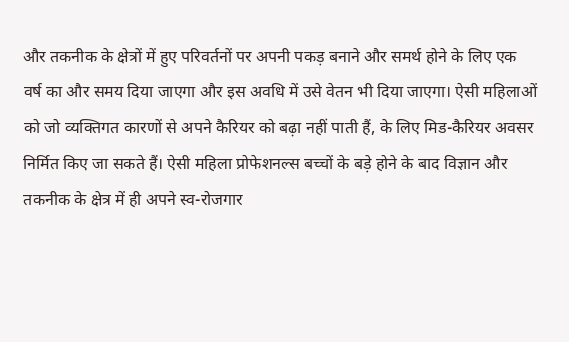और तकनीक के क्षेत्रों में हुए परिवर्तनों पर अपनी पकड़ बनाने और समर्थ होने के लिए एक वर्ष का और समय दिया जाएगा और इस अवधि में उसे वेतन भी दिया जाएगा। ऐसी महिलाओं को जो व्यक्तिगत कारणों से अपने कैरियर को बढ़ा नहीं पाती हैं, के लिए मिड-कैरियर अवसर निर्मित किए जा सकते हैं। ऐसी महिला प्रोफेशनल्स बच्चों के बड़े होने के बाद विज्ञान और तकनीक के क्षेत्र में ही अपने स्व-रोजगार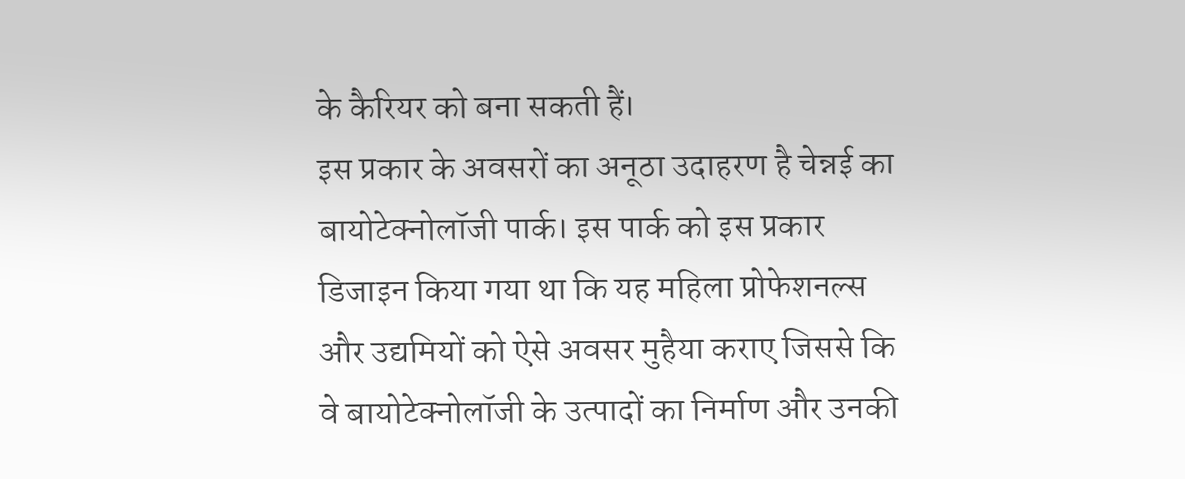के कैरियर को बना सकती हैं।
इस प्रकार के अवसरों का अनूठा उदाहरण है चेन्नई का बायोटेक्नोलॉजी पार्क। इस पार्क को इस प्रकार डिजाइन किया गया था कि यह महिला प्रोफेशनल्स और उद्यमियों को ऐसे अवसर मुहैया कराए जिससे कि वे बायोटेक्नोलॉजी के उत्पादों का निर्माण और उनकी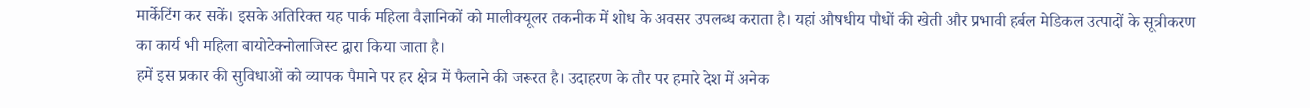मार्केटिंग कर सकें। इसके अतिरिक्त यह पार्क महिला वैज्ञानिकों को मालीक्यूलर तकनीक में शोध के अवसर उपलब्ध कराता है। यहां औषधीय पौधों की खेती और प्रभावी हर्बल मेडिकल उत्पादों के सूत्रीकरण का कार्य भी महिला बायोटेक्नोलाजिस्ट द्वारा किया जाता है।
हमें इस प्रकार की सुविधाओं को व्यापक पैमाने पर हर क्षेत्र में फैलाने की जरूरत है। उदाहरण के तौर पर हमारे देश में अनेक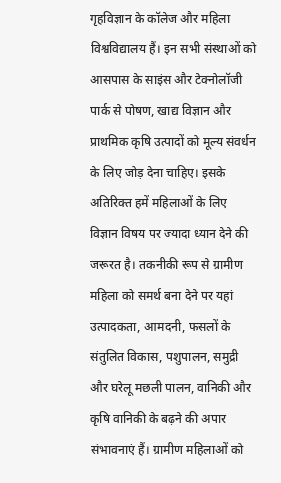गृहविज्ञान के कॉलेज और महिला विश्वविद्यालय हैं। इन सभी संस्थाओं को आसपास के साइंस और टेक्नोलॉजी पार्क से पोषण, खाद्य विज्ञान और प्राथमिक कृषि उत्पादों को मूल्य संवर्धन के लिए जोड़ देना चाहिए। इसके अतिरिक्त हमें महिलाओं के लिए विज्ञान विषय पर ज्यादा ध्यान देने की जरूरत है। तकनीकी रूप से ग्रामीण महिला को समर्थ बना देने पर यहां उत्पादकता, आमदनी, फसलों के संतुलित विकास, पशुपालन, समुद्री और घरेलू मछली पालन, वानिकी और कृषि वानिकी के बढ़ने की अपार संभावनाएं हैं। ग्रामीण महिलाओं को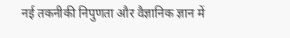नई तकनीकी निपुणता और वैज्ञानिक ज्ञान में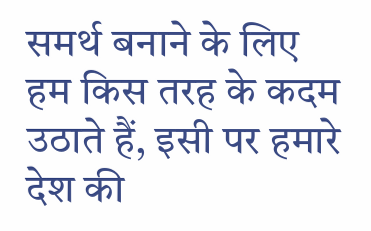समर्थ बनाने के लिए हम किस तरह के कदम उठाते हैं, इसी पर हमारे देश की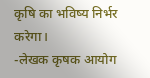कृषि का भविष्य निर्भर करेगा।
-लेखक कृषक आयोग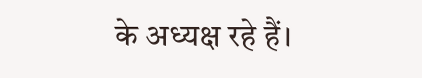के अध्यक्ष रहे हैं।